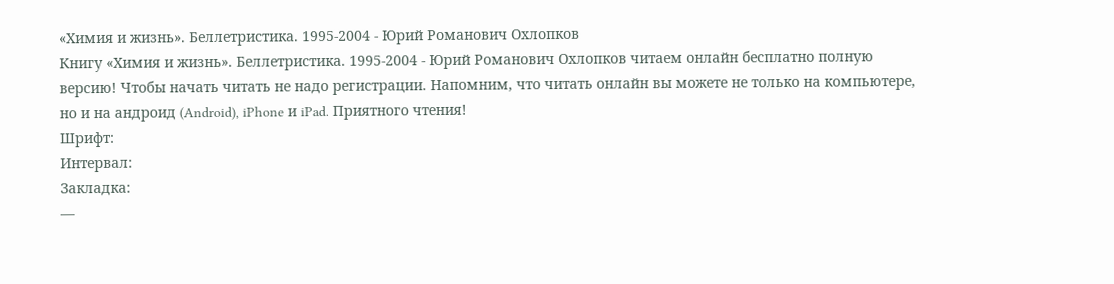«Химия и жизнь». Беллетристика. 1995-2004 - Юрий Романович Охлопков
Книгу «Химия и жизнь». Беллетристика. 1995-2004 - Юрий Романович Охлопков читаем онлайн бесплатно полную версию! Чтобы начать читать не надо регистрации. Напомним, что читать онлайн вы можете не только на компьютере, но и на андроид (Android), iPhone и iPad. Приятного чтения!
Шрифт:
Интервал:
Закладка:
—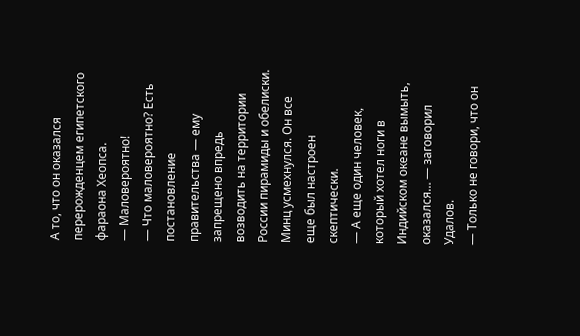А то, что он оказался перерожденцем египетского фараона Хеопса.
— Маловероятно!
— Что маловероятно? Есть постановление правительства — ему запрещено впредь возводить на территории России пирамиды и обелиски.
Минц усмехнулся. Он все еще был настроен скептически.
— А еще один человек, который хотел ноги в Индийском океане вымыть, оказался… — заговорил Удалов.
— Только не говори, что он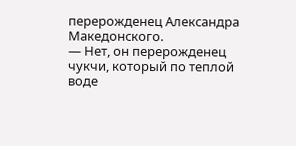перерожденец Александра Македонского.
— Нет, он перерожденец чукчи, который по теплой воде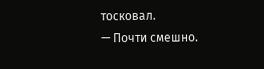тосковал.
— Почти смешно.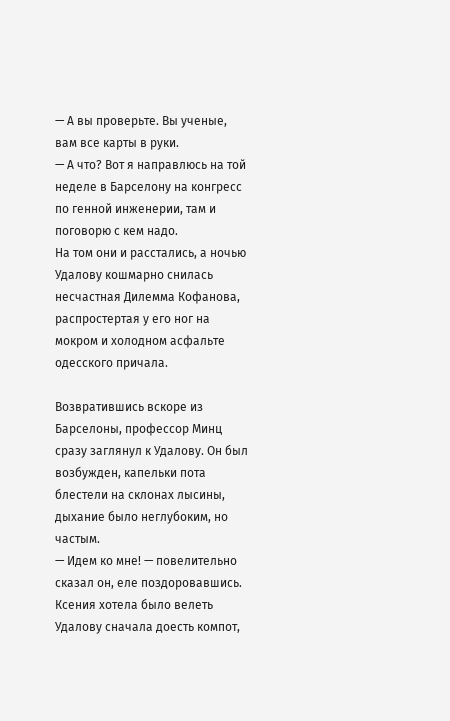— А вы проверьте. Вы ученые, вам все карты в руки.
— А что? Вот я направлюсь на той неделе в Барселону на конгресс по генной инженерии, там и поговорю с кем надо.
На том они и расстались, а ночью Удалову кошмарно снилась несчастная Дилемма Кофанова, распростертая у его ног на мокром и холодном асфальте одесского причала.

Возвратившись вскоре из Барселоны, профессор Минц сразу заглянул к Удалову. Он был возбужден, капельки пота блестели на склонах лысины, дыхание было неглубоким, но частым.
— Идем ко мне! — повелительно сказал он, еле поздоровавшись.
Ксения хотела было велеть Удалову сначала доесть компот,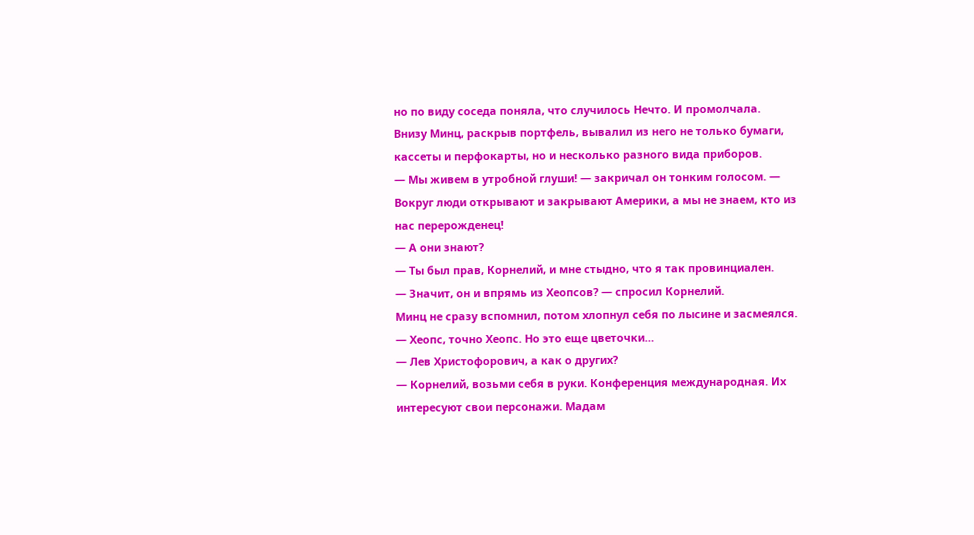но по виду соседа поняла, что случилось Нечто. И промолчала.
Внизу Минц, раскрыв портфель, вывалил из него не только бумаги, кассеты и перфокарты, но и несколько разного вида приборов.
— Мы живем в утробной глуши! — закричал он тонким голосом. — Вокруг люди открывают и закрывают Америки, а мы не знаем, кто из нас перерожденец!
— А они знают?
— Ты был прав, Корнелий, и мне стыдно, что я так провинциален.
— Значит, он и впрямь из Хеопсов? — спросил Корнелий.
Минц не сразу вспомнил, потом хлопнул себя по лысине и засмеялся.
— Хеопс, точно Хеопс. Но это еще цветочки…
— Лев Христофорович, а как о других?
— Корнелий, возьми себя в руки. Конференция международная. Их интересуют свои персонажи. Мадам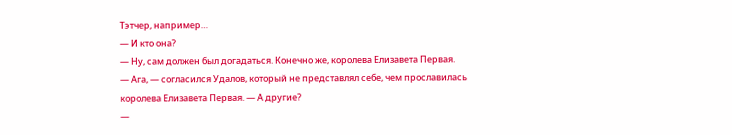Тэтчер, например…
— И кто она?
— Ну, сам должен был догадаться. Конечно же, королева Елизавета Первая.
— Ага, — согласился Удалов, который не представлял себе, чем прославилась королева Елизавета Первая. — А другие?
—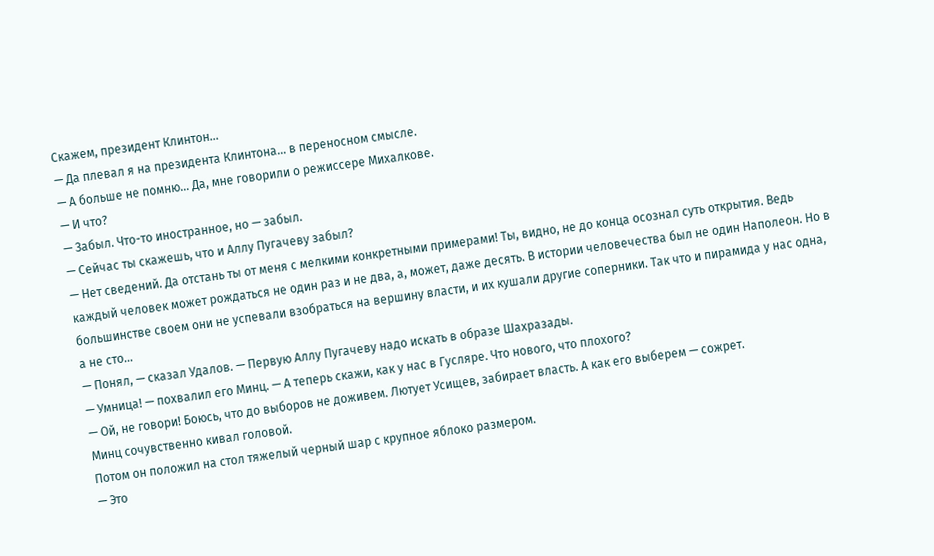Скажем, президент Клинтон…
— Да плевал я на президента Клинтона… в переносном смысле.
— А больше не помню… Да, мне говорили о режиссере Михалкове.
— И что?
— Забыл. Что-то иностранное, но — забыл.
— Сейчас ты скажешь, что и Аллу Пугачеву забыл?
— Нет сведений. Да отстань ты от меня с мелкими конкретными примерами! Ты, видно, не до конца осознал суть открытия. Ведь каждый человек может рождаться не один раз и не два, а, может, даже десять. В истории человечества был не один Наполеон. Но в большинстве своем они не успевали взобраться на вершину власти, и их кушали другие соперники. Так что и пирамида у нас одна, а не сто…
— Понял, — сказал Удалов. — Первую Аллу Пугачеву надо искать в образе Шахразады.
— Умница! — похвалил его Минц. — А теперь скажи, как у нас в Гусляре. Что нового, что плохого?
— Ой, не говори! Боюсь, что до выборов не доживем. Лютует Усищев, забирает власть. А как его выберем — сожрет.
Минц сочувственно кивал головой.
Потом он положил на стол тяжелый черный шар с крупное яблоко размером.
— Это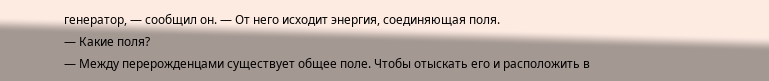генератор, — сообщил он. — От него исходит энергия, соединяющая поля.
— Какие поля?
— Между перерожденцами существует общее поле. Чтобы отыскать его и расположить в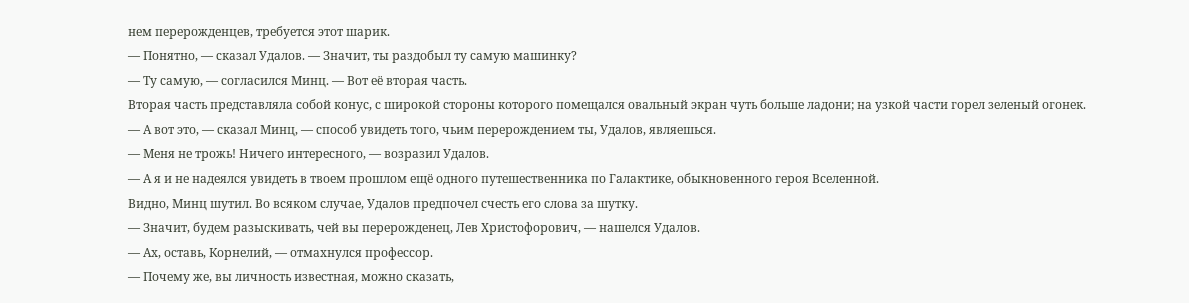нем перерожденцев, требуется этот шарик.
— Понятно, — сказал Удалов. — Значит, ты раздобыл ту самую машинку?
— Ту самую, — согласился Минц. — Вот её вторая часть.
Вторая часть представляла собой конус, с широкой стороны которого помещался овальный экран чуть больше ладони; на узкой части горел зеленый огонек.
— А вот это, — сказал Минц, — способ увидеть того, чьим перерождением ты, Удалов, являешься.
— Меня не трожь! Ничего интересного, — возразил Удалов.
— А я и не надеялся увидеть в твоем прошлом ещё одного путешественника по Галактике, обыкновенного героя Вселенной.
Видно, Минц шутил. Во всяком случае, Удалов предпочел счесть его слова за шутку.
— Значит, будем разыскивать, чей вы перерожденец, Лев Христофорович, — нашелся Удалов.
— Ах, оставь, Корнелий, — отмахнулся профессор.
— Почему же, вы личность известная, можно сказать,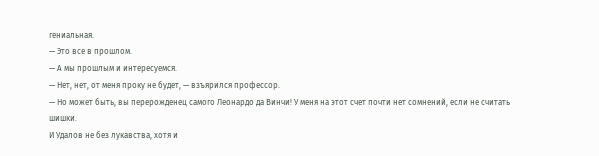гениальная.
— Это все в прошлом.
— А мы прошлым и интересуемся.
— Нет, нет, от меня проку не будет, — взъярился профессор.
— Но может быть, вы перерожденец самого Леонардо да Винчи! У меня на этот счет почти нет сомнений, если не считать шишки.
И Удалов не без лукавства, хотя и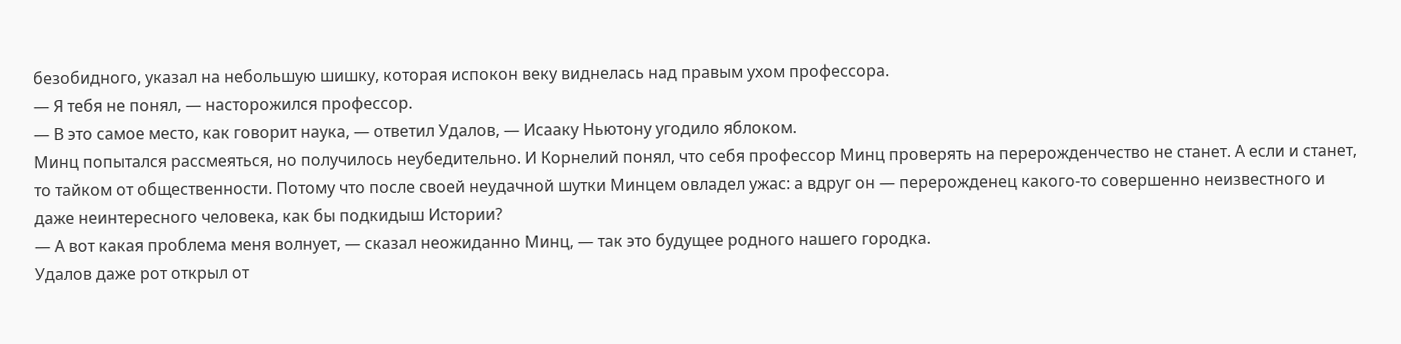безобидного, указал на небольшую шишку, которая испокон веку виднелась над правым ухом профессора.
— Я тебя не понял, — насторожился профессор.
— В это самое место, как говорит наука, — ответил Удалов, — Исааку Ньютону угодило яблоком.
Минц попытался рассмеяться, но получилось неубедительно. И Корнелий понял, что себя профессор Минц проверять на перерожденчество не станет. А если и станет, то тайком от общественности. Потому что после своей неудачной шутки Минцем овладел ужас: а вдруг он — перерожденец какого-то совершенно неизвестного и даже неинтересного человека, как бы подкидыш Истории?
— А вот какая проблема меня волнует, — сказал неожиданно Минц, — так это будущее родного нашего городка.
Удалов даже рот открыл от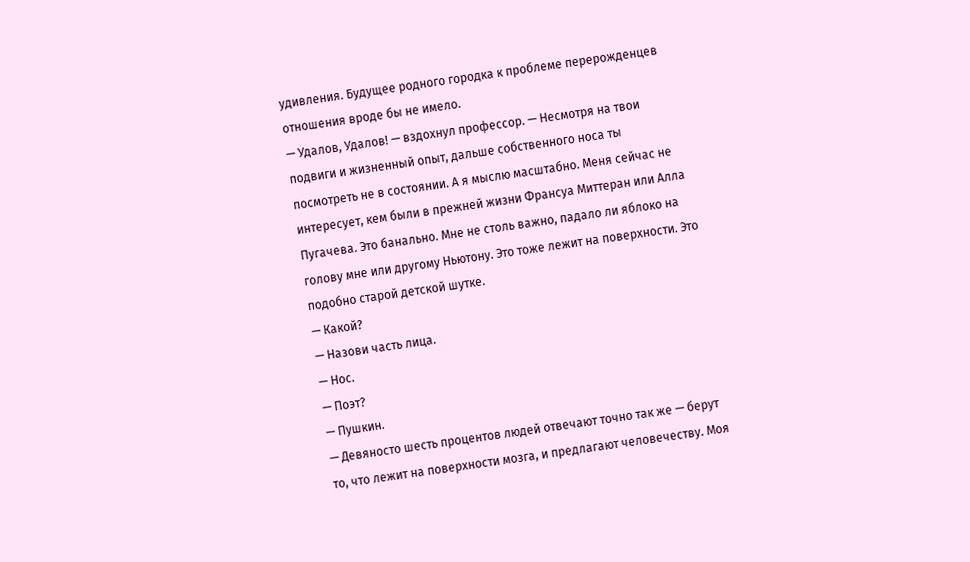удивления. Будущее родного городка к проблеме перерожденцев отношения вроде бы не имело.
— Удалов, Удалов! — вздохнул профессор. — Несмотря на твои подвиги и жизненный опыт, дальше собственного носа ты посмотреть не в состоянии. А я мыслю масштабно. Меня сейчас не интересует, кем были в прежней жизни Франсуа Миттеран или Алла Пугачева. Это банально. Мне не столь важно, падало ли яблоко на голову мне или другому Ньютону. Это тоже лежит на поверхности. Это подобно старой детской шутке.
— Какой?
— Назови часть лица.
— Нос.
— Поэт?
— Пушкин.
— Девяносто шесть процентов людей отвечают точно так же — берут то, что лежит на поверхности мозга, и предлагают человечеству. Моя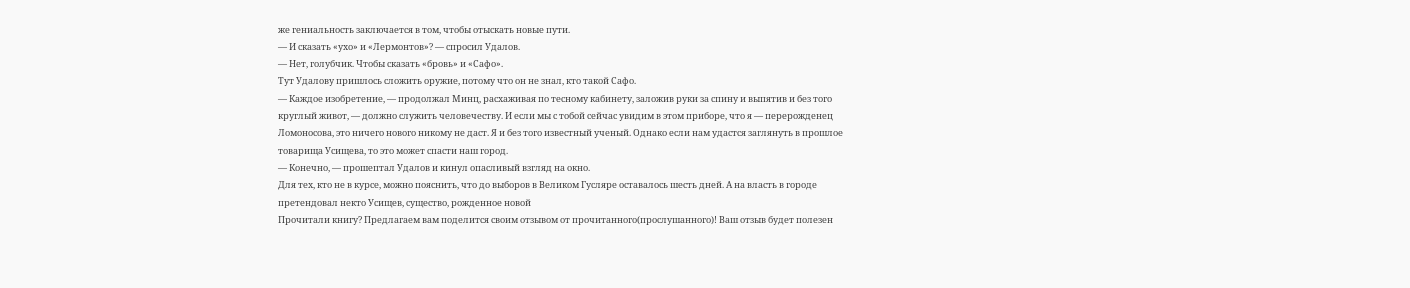же гениальность заключается в том, чтобы отыскать новые пути.
— И сказать «ухо» и «Лермонтов»? — спросил Удалов.
— Нет, голубчик. Чтобы сказать «бровь» и «Сафо».
Тут Удалову пришлось сложить оружие, потому что он не знал, кто такой Сафо.
— Каждое изобретение, — продолжал Минц, расхаживая по тесному кабинету, заложив руки за спину и выпятив и без того круглый живот, — должно служить человечеству. И если мы с тобой сейчас увидим в этом приборе, что я — перерожденец Ломоносова, это ничего нового никому не даст. Я и без того известный ученый. Однако если нам удастся заглянуть в прошлое товарища Усищева, то это может спасти наш город.
— Конечно, — прошептал Удалов и кинул опасливый взгляд на окно.
Для тех, кто не в курсе, можно пояснить, что до выборов в Великом Гусляре оставалось шесть дней. А на власть в городе претендовал некто Усищев, существо, рожденное новой
Прочитали книгу? Предлагаем вам поделится своим отзывом от прочитанного(прослушанного)! Ваш отзыв будет полезен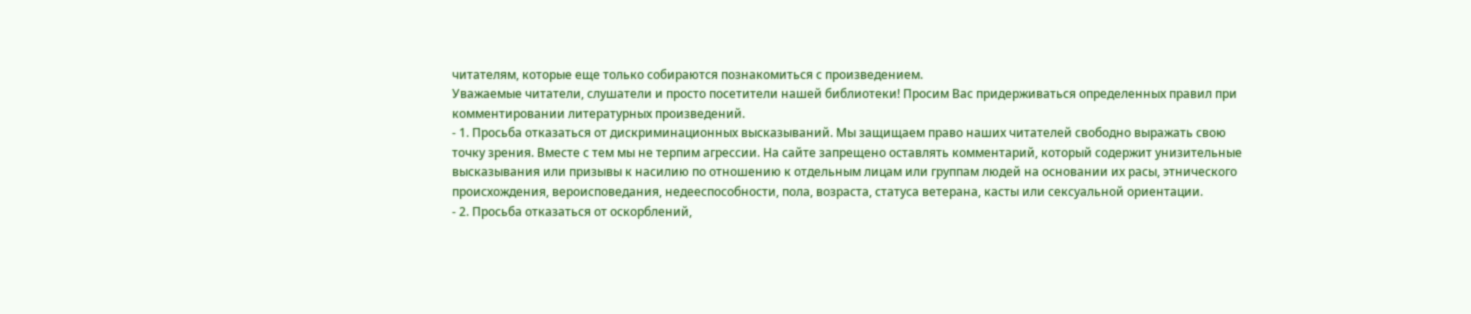читателям, которые еще только собираются познакомиться с произведением.
Уважаемые читатели, слушатели и просто посетители нашей библиотеки! Просим Вас придерживаться определенных правил при комментировании литературных произведений.
- 1. Просьба отказаться от дискриминационных высказываний. Мы защищаем право наших читателей свободно выражать свою точку зрения. Вместе с тем мы не терпим агрессии. На сайте запрещено оставлять комментарий, который содержит унизительные высказывания или призывы к насилию по отношению к отдельным лицам или группам людей на основании их расы, этнического происхождения, вероисповедания, недееспособности, пола, возраста, статуса ветерана, касты или сексуальной ориентации.
- 2. Просьба отказаться от оскорблений,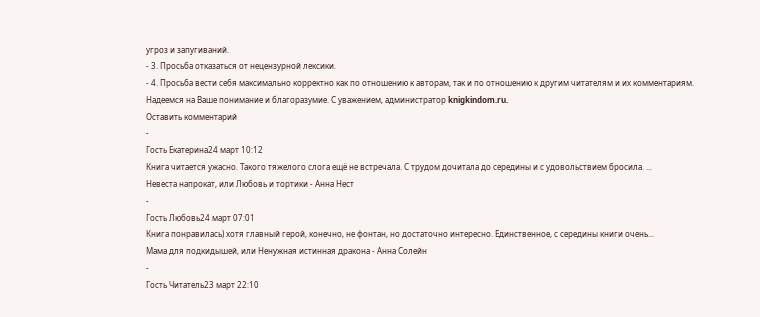угроз и запугиваний.
- 3. Просьба отказаться от нецензурной лексики.
- 4. Просьба вести себя максимально корректно как по отношению к авторам, так и по отношению к другим читателям и их комментариям.
Надеемся на Ваше понимание и благоразумие. С уважением, администратор knigkindom.ru.
Оставить комментарий
-
Гость Екатерина24 март 10:12
Книга читается ужасно. Такого тяжелого слога ещё не встречала. С трудом дочитала до середины и с удовольствием бросила. ...
Невеста напрокат, или Любовь и тортики - Анна Нест
-
Гость Любовь24 март 07:01
Книга понравилась) хотя главный герой, конечно, не фонтан, но достаточно интересно. Единственное, с середины книги очень...
Мама для подкидышей, или Ненужная истинная дракона - Анна Солейн
-
Гость Читатель23 март 22:10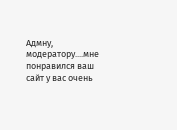Адмну, модератору....мне понравился ваш сайт у вас очень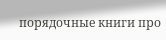порядочные книги про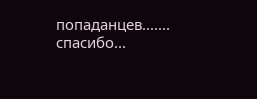попаданцев....... спасибо...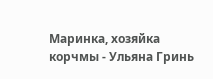Маринка, хозяйка корчмы - Ульяна Гринь